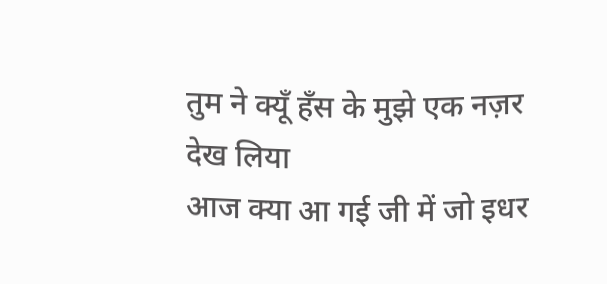तुम ने क्यूँ हँस के मुझे एक नज़र देख लिया
आज क्या आ गई जी में जो इधर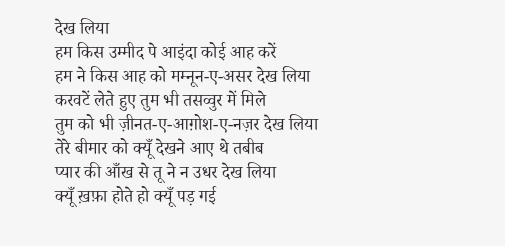देख लिया
हम किस उम्मीद पे आइंदा कोई आह करें
हम ने किस आह को मम्नून-ए-असर देख लिया
करवटें लेते हुए तुम भी तसव्वुर में मिले
तुम को भी ज़ीनत-ए-आग़ोश-ए-नज़र देख लिया
तेरे बीमार को क्यूँ देखने आए थे तबीब
प्यार की आँख से तू ने न उधर देख लिया
क्यूँ ख़फ़ा होते हो क्यूँ पड़ गई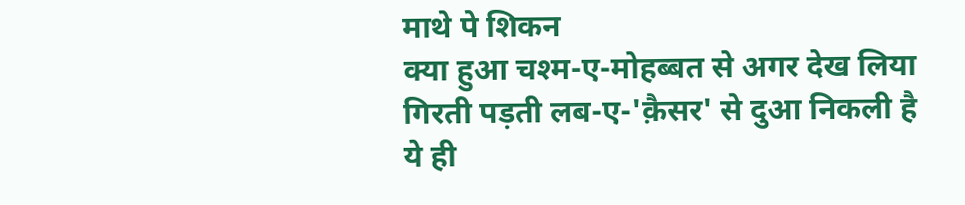माथे पे शिकन
क्या हुआ चश्म-ए-मोहब्बत से अगर देख लिया
गिरती पड़ती लब-ए-'क़ैसर' से दुआ निकली है
ये ही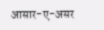आसार-ए-असर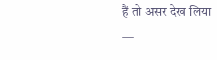हैं तो असर देख लिया
—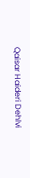Qaisar Haideri Dehlvi